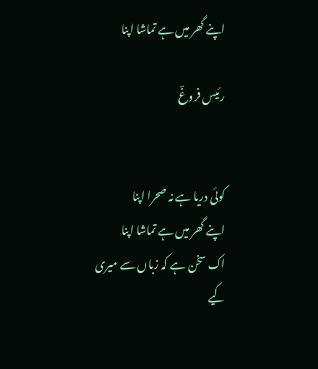اپنے گھر میں ہے تماشا اپنا

رئیس فروغؔ


کوئی دریا ہے نہ صحرا اپنا
اپنے گھر میں ہے تماشا اپنا
اک سخن ہے کہ زباں سے میری
کیے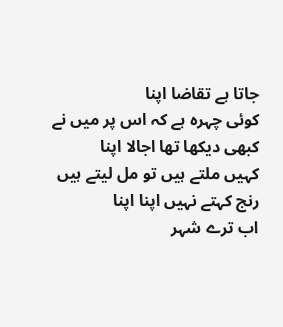جاتا ہے تقاضا اپنا
کوئی چہرہ ہے کہ اس پر میں نے
کبھی دیکھا تھا اجالا اپنا
کہیں ملتے ہیں تو مل لیتے ہیں
رنج کہتے نہیں اپنا اپنا
اب ترے شہر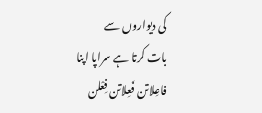کی دیواروں سے
بات کرتا ہے سراپا اپنا
فاعِلاتن فَعِلاتن فِعْلن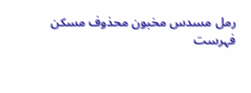رمل مسدس مخبون محذوف مسکن
فہرست